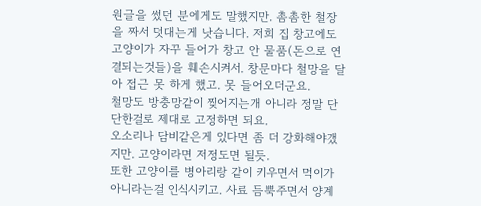원글을 썼던 분에게도 말했지만. 촘촘한 철장을 짜서 덧대는게 낫습니다. 저희 집 창고에도 고양이가 자꾸 들어가 창고 안 물품(돈으로 연결되는것들)을 훼손시켜서. 창문마다 철망을 달아 접근 못 하게 했고. 못 들어오더군요.
철망도 방충망같이 찢어지는개 아니라 정말 단단한걸로 제대로 고정하면 되요.
오소리나 담비같은게 있다면 좀 더 강화해야갰지만. 고양이라면 저정도면 될듯.
또한 고양이를 병아리랑 같이 키우면서 먹이가 아니라는걸 인식시키고. 사료 듬뿍주면서 양계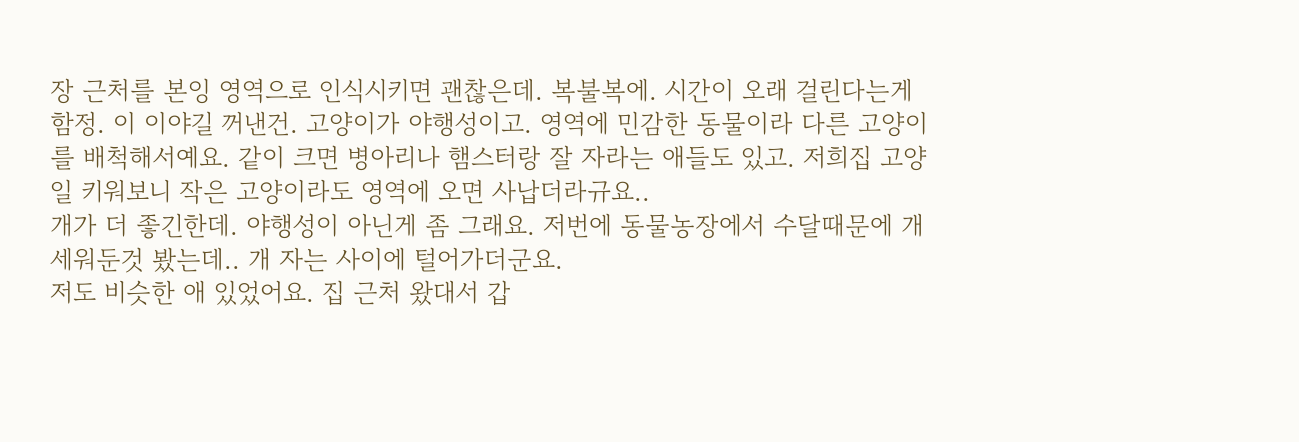장 근처를 본잉 영역으로 인식시키면 괜찮은데. 복불복에. 시간이 오래 걸린다는게 함정. 이 이야길 꺼낸건. 고양이가 야행성이고. 영역에 민감한 동물이라 다른 고양이를 배척해서예요. 같이 크면 병아리나 햄스터랑 잘 자라는 애들도 있고. 저희집 고양일 키워보니 작은 고양이라도 영역에 오면 사납더라규요..
개가 더 좋긴한데. 야행성이 아닌게 좀 그래요. 저번에 동물농장에서 수달때문에 개 세워둔것 봤는데.. 개 자는 사이에 털어가더군요.
저도 비슷한 애 있었어요. 집 근처 왔대서 갑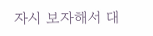자시 보자해서 대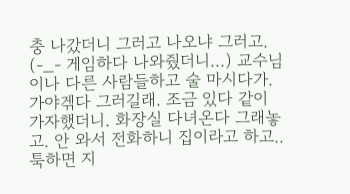충 나갔더니 그러고 나오냐 그러고. (-_- 게임하다 나와줬더니...) 교수님이나 다른 사람들하고 술 마시다가. 가야겎다 그러길래. 조금 있다 같이 가자했더니. 화장실 다녀온다 그래놓고. 안 와서 전화하니 집이라고 하고.. 툭하면 지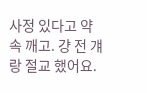사정 있다고 약속 깨고. 걍 전 걔랑 절교 했어요.